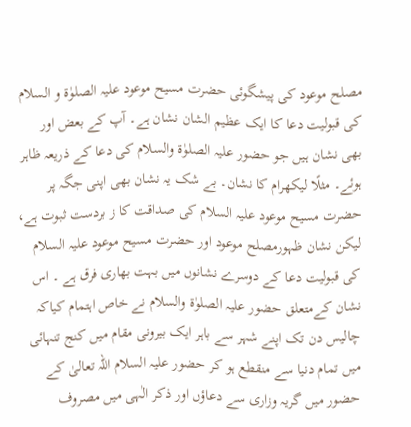مصلح موعود کی پیشگوئی حضرت مسیح موعود علیہ الصلوٰۃ و السلام کی قبولیت دعا کا ایک عظیم الشان نشان ہے۔ آپ کے بعض اور بھی نشان ہیں جو حضور علیہ الصلوٰۃ والسلام کی دعا کے ذریعہ ظاہر ہوئے۔ مثلًا لیکھرام کا نشان۔ بے شک یہ نشان بھی اپنی جگہ پر حضرت مسیح موعود علیہ السلام کی صداقت کا ز بردست ثبوت ہے، لیکن نشان ظہورمصلح موعود اور حضرت مسیح موعود علیہ السلام کی قبولیت دعا کے دوسرے نشانوں میں بہت بھاری فرق ہے ۔ اس نشان کےمتعلق حضور علیہ الصلوٰۃ والسلام نے خاص اہتمام کیاکہ چالیس دن تک اپنے شہر سے باہر ایک بیرونی مقام میں کنج تنہائی میں تمام دنیا سے منقطع ہو کر حضور علیہ السلام اللہ تعالیٰ کے حضور میں گریہ وزاری سے دعاؤں اور ذکر الٰہی میں مصروف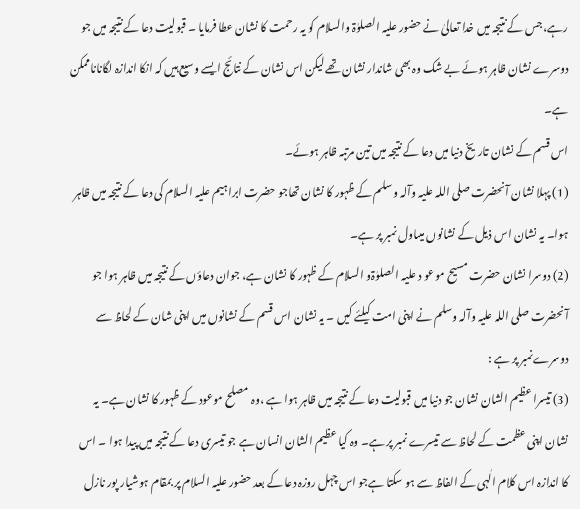رہے،جس کے نتیجہ میں خدا تعالیٰ نے حضور علیہ الصلوٰۃ والسلام کو یہ رحمت کا نشان عطا فرمایا ۔ قبولیت دعا کے نتیجہ میں جو دوسرے نشان ظاہر ہوئے بے شک وہ بھی شاندار نشان تھے لیکن اس نشان کے نتائج ایسے وسیع ہیں کہ انکا اندازہ لگاناناممکن ہے۔
اس قسم کے نشان تاریخ دنیا میں دعا کے نتیجہ میں تین مرتبہ ظاہر ہوئے۔
(1) پہلا نشان آنحضرت صلی اللہ علیہ وآلہ و سلم کے ظہور کا نشان تھاجو حضرت ابراہیم علیہ السلام کی دعا کے نتیجہ میں ظاہر ہوا۔ یہ نشان اس ذیل کے نشانوں میںاول نمبر پر ہے۔
(2) دوسرا نشان حضرت مسیح موعو د علیہ الصلوٰۃو السلام کے ظہور کا نشان ہے، جوان دعاؤں کے نتیجہ میں ظاہر ہوا جو آنحضرت صلی اللہ علیہ وآلہ وسلم نے اپنی امت کیلئے کیں ۔ یہ نشان اس قسم کے نشانوں میں اپنی شان کے لحاظ سے دوسرےنمبر پر ہے :
(3) تیسرا عظیم الشان نشان جو دنیا میں قبولیت دعا کے نتیجہ میں ظاہر ہوا ہے ،وہ مصلح موعود کے ظہور کا نشان ہے۔ یہ نشان اپنی عظمت کے لحاظ سے تیسرے نمبر پر ہے۔ وہ کیا عظیم الشان انسان ہے جو تیسری دعا کے نتیجہ میں پیدا ہوا ۔ اس کا اندازہ اس کلام الٰہی کے الفاظ سے ہو سکتا ہےجو اس چہل روزہ دعا کے بعد حضور علیہ السلام پر بمقام ہوشیار پور نازل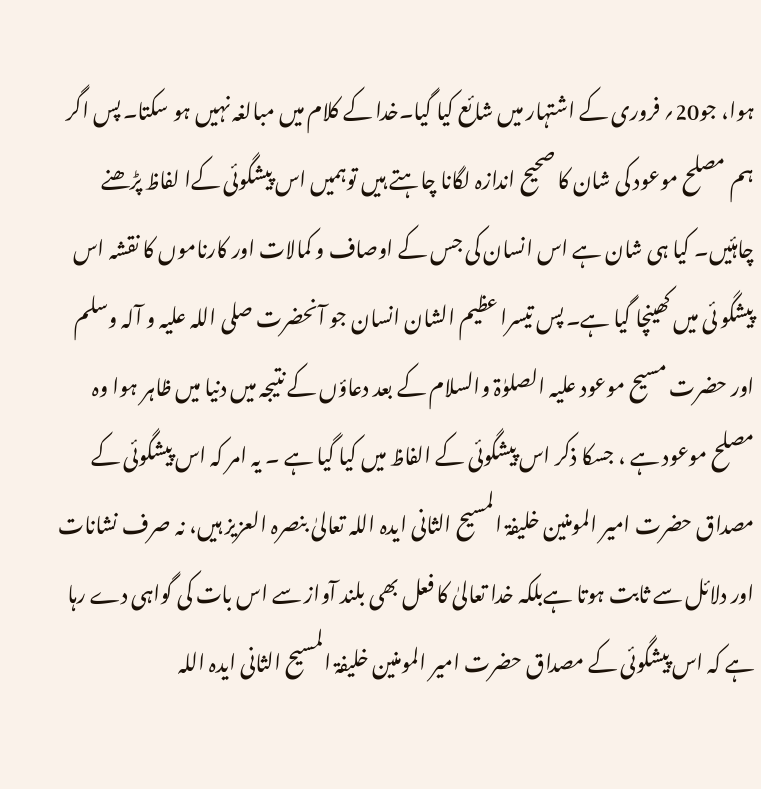ہوا، جو20؍ فروری کے اشتہار میں شائع کیا گیا۔خدا کے کلام میں مبالغہ نہیں ہو سکتا۔ پس اگر ہم مصلح موعود کی شان کا صحیح اندازہ لگانا چاہتے ہیں توہمیں اس پیشگوئی کےا لفاظ پڑھنے چاہئیں۔ کیا ہی شان ہے اس انسان کی جس کے اوصاف و کمالات اور کارناموں کا نقشہ اس پیشگو ئی میں کھینچا گیا ہے۔ پس تیسرا عظیم الشان انسان جو آنحضرت صلی اللہ علیہ و آلہ وسلم اور حضرت مسیح موعود علیہ الصلوٰۃ والسلام کے بعد دعاؤں کے نتیجہ میں دنیا میں ظاہر ہوا وہ مصلح موعود ہے ، جسکا ذکر اس پیشگوئی کے الفاظ میں کیا گیا ہے ۔ یہ امر کہ اس پیشگوئی کے مصداق حضرت امیر المومنین خلیفۃ المسیح الثانی ایدہ اللہ تعالیٰ بنصرہ العزیز ہیں، نہ صرف نشانات اور دلائل سے ثابت ہوتا ہےبلکہ خدا تعالیٰ کا فعل بھی بلند آواز سے اس بات کی گواہی دے رہا ہے کہ اس پیشگوئی کے مصداق حضرت امیر المومنین خلیفۃ المسیح الثانی ایدہ اللہ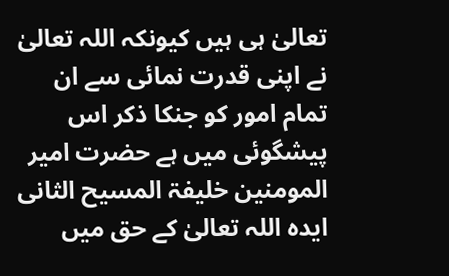تعالیٰ ہی ہیں کیونکہ اللہ تعالیٰ نے اپنی قدرت نمائی سے ان تمام امور کو جنکا ذکر اس پیشگوئی میں ہے حضرت امیر المومنین خلیفۃ المسیح الثانی ایدہ اللہ تعالیٰ کے حق میں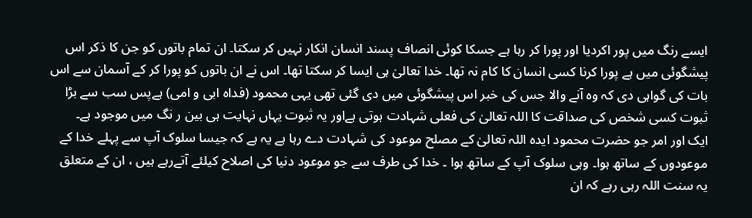ایسے رنگ میں پور اکردیا اور پورا کر رہا ہے جسکا کوئی انصاف پسند انسان انکار نہیں کر سکتا۔ ان تمام باتوں کو جن کا ذکر اس پیشگوئی میں ہے پورا کرنا کسی انسان کا کام نہ تھا۔ خدا تعالیٰ ہی ایسا کر سکتا تھا۔ اس نے ان باتوں کو پورا کر کے آسمان سے اس بات کی گواہی دی کہ وہ آنے والا جس کی خبر اس پیشگوئی میں دی گئی تھی یہی محمود (فداہ ابی و امی) ہےپس سب سے بڑا ثبوت کسی شخص کی صداقت کا اللہ تعالیٰ کی فعلی شہادت ہوتی ہےاور یہ ثبوت یہاں نہایت ہی بین ر نگ میں موجود ہے۔
ایک اور امر جو حضرت محمود ایدہ اللہ تعالیٰ کے مصلح موعود کی شہادت دے رہا ہے یہ ہے کہ جیسا سلوک آپ سے پہلے خدا کے موعودوں کے ساتھ ہوا۔ وہی سلوک آپ کے ساتھ ہوا ۔ خدا کی طرف سے جو موعود دنیا کی اصلاح کیلئے آتےرہے ہیں ، ان کے متعلق یہ سنت اللہ رہی رہے کہ ان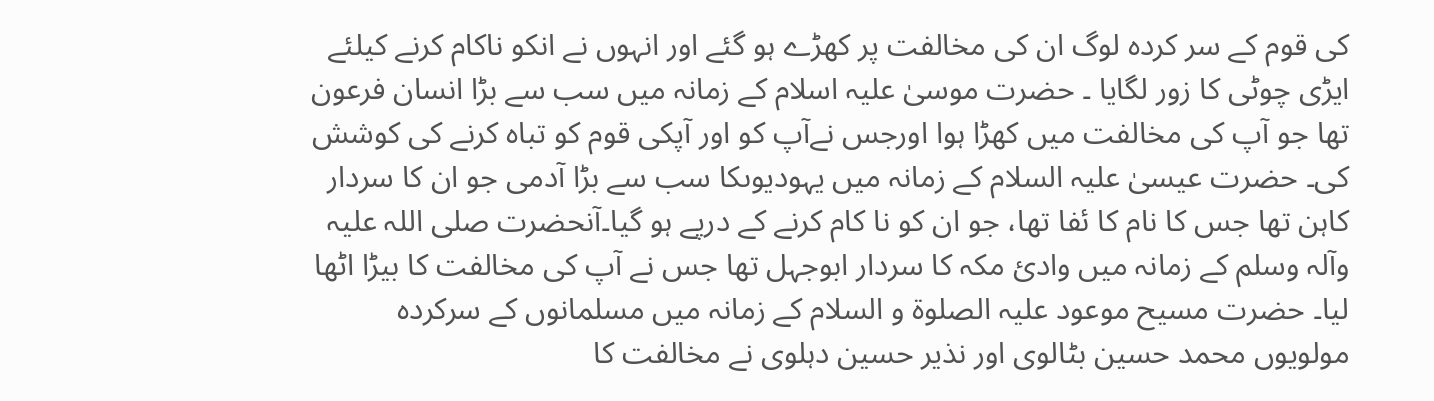کی قوم کے سر کردہ لوگ ان کی مخالفت پر کھڑے ہو گئے اور انہوں نے انکو ناکام کرنے کیلئے ایڑی چوٹی کا زور لگایا ۔ حضرت موسیٰ علیہ اسلام کے زمانہ میں سب سے بڑا انسان فرعون تھا جو آپ کی مخالفت میں کھڑا ہوا اورجس نےآپ کو اور آپکی قوم کو تباہ کرنے کی کوشش کی۔ حضرت عیسیٰ علیہ السلام کے زمانہ میں یہودیوںکا سب سے بڑا آدمی جو ان کا سردار کاہن تھا جس کا نام کا ئفا تھا، جو ان کو نا کام کرنے کے درپے ہو گیا۔آنحضرت صلی اللہ علیہ وآلہ وسلم کے زمانہ میں وادئ مکہ کا سردار ابوجہل تھا جس نے آپ کی مخالفت کا بیڑا اٹھا لیا۔ حضرت مسیح موعود علیہ الصلوۃ و السلام کے زمانہ میں مسلمانوں کے سرکردہ مولویوں محمد حسین بٹالوی اور نذیر حسین دہلوی نے مخالفت کا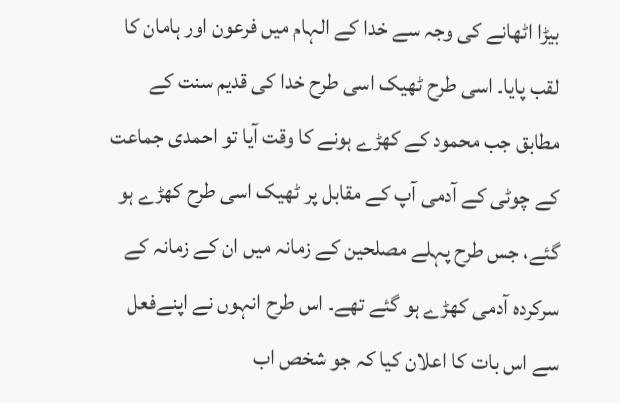بیڑا اٹھانے کی وجہ سے خدا کے الہام میں فرعون اور ہامان کا لقب پایا۔ اسی طرح ٹھیک اسی طرح خدا کی قدیم سنت کے مطابق جب محمود کے کھڑے ہونے کا وقت آیا تو احمدی جماعت کے چوٹی کے آدمی آپ کے مقابل پر ٹھیک اسی طرح کھڑے ہو گئے، جس طرح پہلے مصلحین کے زمانہ میں ان کے زمانہ کے سرکردہ آدمی کھڑے ہو گئے تھے۔ اس طرح انہوں نے اپنےفعل سے اس بات کا اعلان کیا کہ جو شخص اب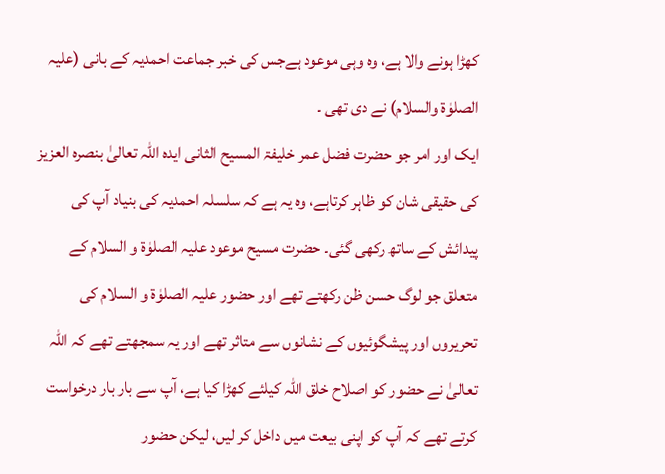کھڑا ہونے والا ہے، وہ وہی موعود ہےجس کی خبر جماعت احمدیہ کے بانی (علیہ الصلوٰۃ والسلام) نے دی تھی ۔
ایک اور امر جو حضرت فضل عمر خلیفۃ المسیح الثانی ایدہ اللہ تعالیٰ بنصرہ العزیز کی حقیقی شان کو ظاہر کرتاہے، وہ یہ ہے کہ سلسلہ احمدیہ کی بنیاد آپ کی پیدائش کے ساتھ رکھی گئی۔ حضرت مسیح موعود علیہ الصلوٰۃ و السلام کے متعلق جو لوگ حسن ظن رکھتے تھے اور حضور علیہ الصلوٰۃ و السلام کی تحریروں اور پیشگوئیوں کے نشانوں سے متاثر تھے اور یہ سمجھتے تھے کہ اللہ تعالیٰ نے حضور کو اصلاح خلق اللہ کیلئے کھڑا کیا ہے، آپ سے بار بار درخواست کرتے تھے کہ آپ کو اپنی بیعت میں داخل کر لیں، لیکن حضور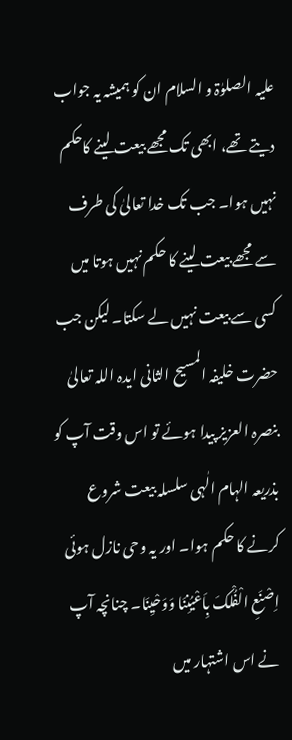علیہ الصلوٰۃ و السلام ان کو ہمیشہ یہ جواب دیتے تھے، ابھی تک مجھے بیعت لینے کاحکم نہیں ہوا۔ جب تک خدا تعالیٰ کی طرف سے مجھے بیعت لینے کا حکم نہیں ہوتا میں کسی سے بیعت نہیں لے سکتا۔ لیکن جب حضرت خلیفہ المسیح الثانی ایدہ اللہ تعالیٰ بنصرہ العزیز پیدا ہوئے تو اس وقت آپ کو بذریعہ الہام الٰہی سلسلہ بیعت شروع کرنے کا حکم ہوا۔ اور یہ وحی نازل ہوئی اِصْنَعِ الْفُلْکَ بِاَعْیُنِنَا وَوَحْیِنَا۔ چنانچہ آپ نے اس اشتہار میں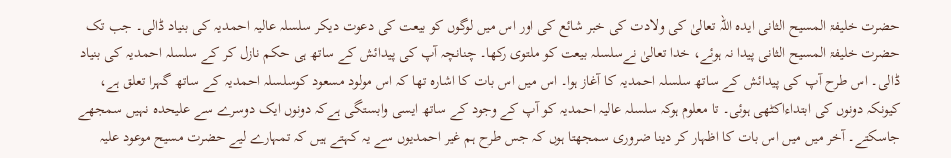حضرت خلیفۃ المسیح الثانی ایدہ اللہ تعالیٰ کی ولادت کی خبر شائع کی اور اس میں لوگوں کو بیعت کی دعوت دیکر سلسلہ عالیہ احمدیہ کی بنیاد ڈالی۔ جب تک حضرت خلیفۃ المسیح الثانی پیدا نہ ہوئے، خدا تعالیٰ نےسلسلہ بیعت کو ملتوی رکھا۔ چنانچہ آپ کی پیدائش کے ساتھ ہی حکم نازل کر کے سلسلہ احمدیہ کی بنیاد ڈالی۔ اس طرح آپ کی پیدائش کے ساتھ سلسلہ احمدیہ کا آغاز ہوا۔ اس میں اس بات کا اشارہ تھا کہ اس مولود مسعود کوسلسلہ احمدیہ کے ساتھ گہرا تعلق ہے، کیونکہ دونوں کی ابتداءاکٹھی ہوئی۔ تا معلوم ہوکہ سلسلہ عالیہ احمدیہ کو آپ کے وجود کے ساتھ ایسی وابستگی ہےکہ دونوں ایک دوسرے سے علیحدہ نہیں سمجھے جاسکتے۔ آخر میں میں اس بات کا اظہار کر دینا ضروری سمجھتا ہوں کہ جس طرح ہم غیر احمدیوں سے یہ کہتے ہیں کہ تمہارے لیے حضرت مسیح موعود علیہ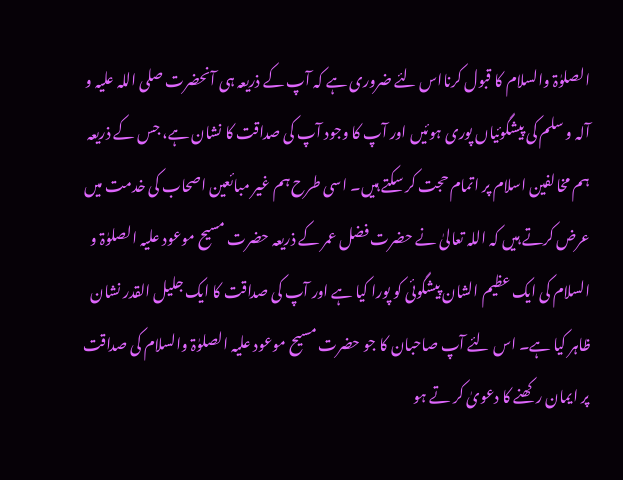الصلوٰۃ والسلام کا قبول کرنااس لئے ضروری ہے کہ آپ کے ذریعہ ہی آنحضرت صلی اللہ علیہ و آلہ و سلم کی پیشگوئیاں پوری ہوئیں اور آپ کا وجود آپ کی صداقت کا نشان ہے، جس کے ذریعہ ہم مخالفین اسلام پر اتمام حجت کر سکتے ہیں۔ اسی طرح ہم غیر مبائعین اصحاب کی خدمت میں عرض کرتے ہیں کہ اللہ تعالیٰ نے حضرت فضل عمر کے ذریعہ حضرت مسیح موعود علیہ الصلوٰۃ و السلام کی ایک عظیم الشان پیشگوئی کو پورا کیا ہے اور آپ کی صداقت کا ایک جلیل القدر نشان ظاہر کیا ہے۔ اس لئے آپ صاحبان کا جو حضرت مسیح موعود علیہ الصلوٰۃ والسلام کی صداقت پر ایمان رکھنے کا دعویٰ کر تے ہو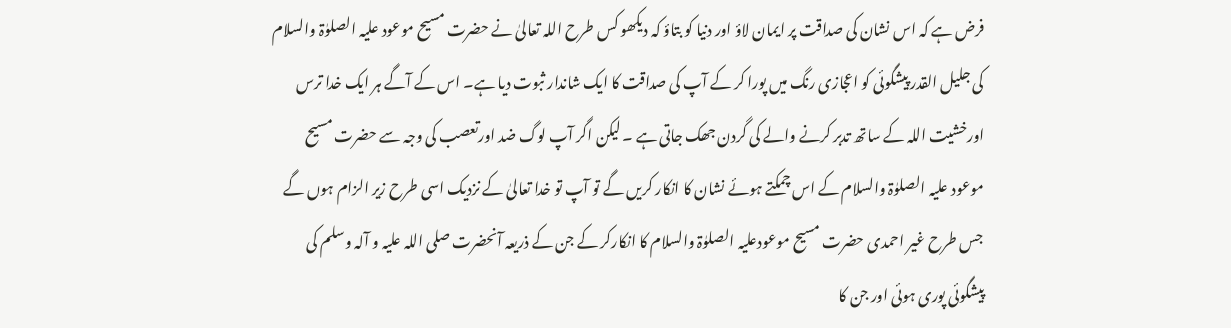فرض ہے کہ اس نشان کی صداقت پر ایمان لاؤ اور دنیا کو بتاؤ کہ دیکھو کس طرح اللہ تعالیٰ نے حضرت مسیح موعود علیہ الصلوٰۃ والسلام کی جلیل القدر پیشگوئی کو اعجازی رنگ میں پورا کر کے آپ کی صداقت کا ایک شاندار ثبوت دیا ہے۔ اس کے آگے ہر ایک خدا ترس اورخشیت اللہ کے ساتھ تدبر کرنے والے کی گردن جھک جاتی ہے ۔ لیکن اگر آپ لوگ ضد اورتعصب کی وجہ سے حضرت مسیح موعود علیہ الصلوٰۃ والسلام کے اس چمکتے ہوئے نشان کا انکار کریں گے تو آپ تو خدا تعالیٰ کے نزدیک اسی طرح زیر الزام ہوں گے جس طرح غیر احمدی حضرت مسیح موعودعلیہ الصلوٰۃ والسلام کا انکارکر کے جن کے ذریعہ آنحضرت صلی اللہ علیہ و آلہ وسلم کی پیشگوئی پوری ہوئی اور جن کا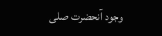وجود آنحضرت صلی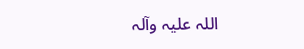اللہ علیہ وآلہ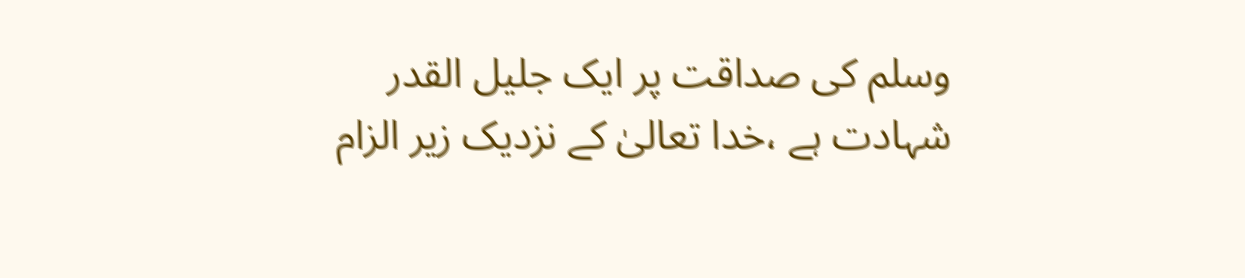وسلم کی صداقت پر ایک جلیل القدر شہادت ہے ،خدا تعالیٰ کے نزدیک زیر الزام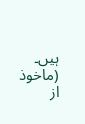ہیں۔
(ماخوذ از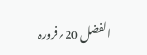الفضل 20؍فرورہ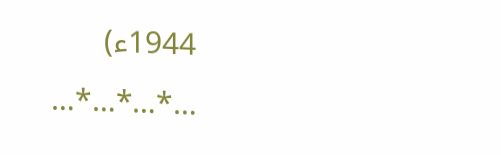1944ء)
…٭…٭…٭…